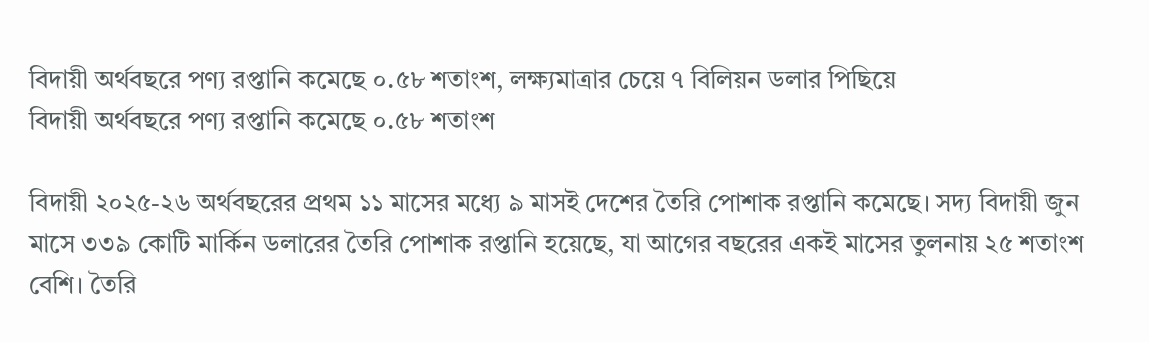বিদায়ী অর্থবছরে পণ্য রপ্তানি কমেছে ০.৫৮ শতাংশ, লক্ষ্যমাত্রার চেয়ে ৭ বিলিয়ন ডলার পিছিয়ে
বিদায়ী অর্থবছরে পণ্য রপ্তানি কমেছে ০.৫৮ শতাংশ

বিদায়ী ২০২৫-২৬ অর্থবছরের প্রথম ১১ মাসের মধ্যে ৯ মাসই দেশের তৈরি পোশাক রপ্তানি কমেছে। সদ্য বিদায়ী জুন মাসে ৩৩৯ কোটি মার্কিন ডলারের তৈরি পোশাক রপ্তানি হয়েছে, যা আগের বছরের একই মাসের তুলনায় ২৫ শতাংশ বেশি। তৈরি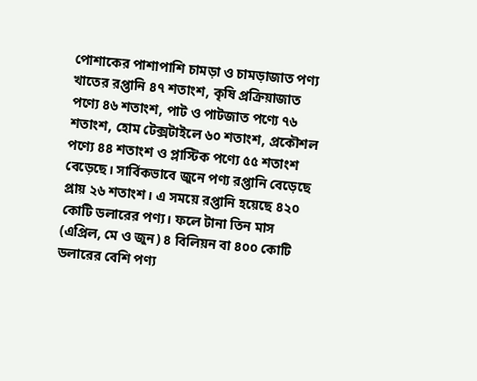পোশাকের পাশাপাশি চামড়া ও চামড়াজাত পণ্য খাতের রপ্তানি ৪৭ শতাংশ, কৃষি প্রক্রিয়াজাত পণ্যে ৪৬ শতাংশ, পাট ও পাটজাত পণ্যে ৭৬ শতাংশ, হোম টেক্সটাইলে ৬০ শতাংশ, প্রকৌশল পণ্যে ৪৪ শতাংশ ও প্লাস্টিক পণ্যে ৫৫ শতাংশ বেড়েছে। সার্বিকভাবে জুনে পণ্য রপ্তানি বেড়েছে প্রায় ২৬ শতাংশ। এ সময়ে রপ্তানি হয়েছে ৪২০ কোটি ডলারের পণ্য। ফলে টানা তিন মাস (এপ্রিল, মে ও জুন) ৪ বিলিয়ন বা ৪০০ কোটি ডলারের বেশি পণ্য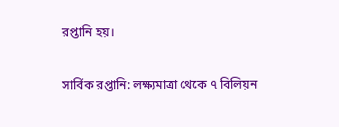রপ্তানি হয়।

সার্বিক রপ্তানি: লক্ষ্যমাত্রা থেকে ৭ বিলিয়ন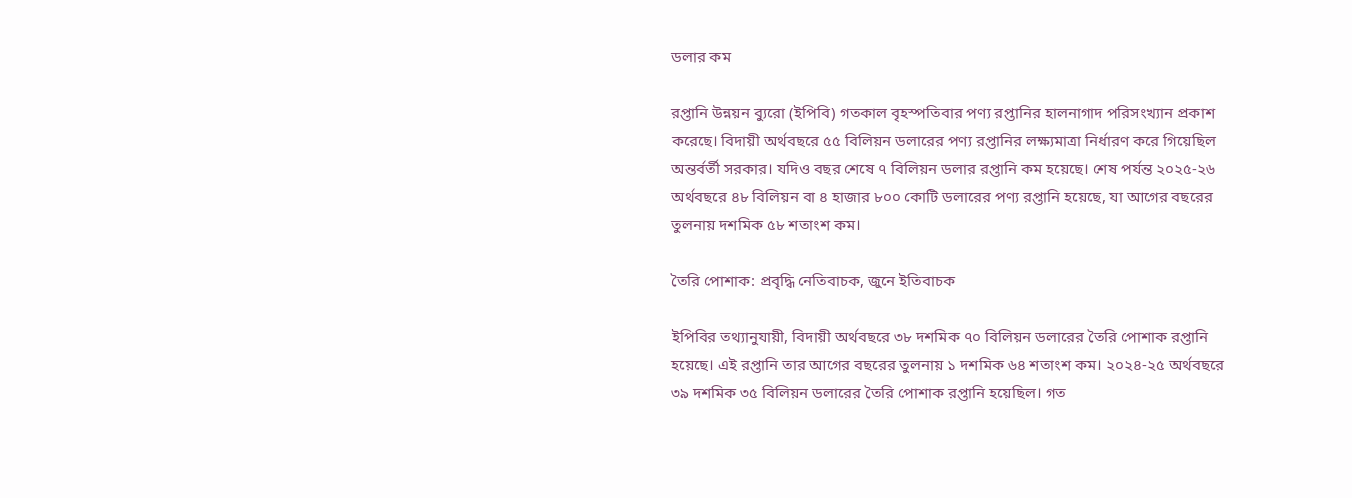ডলার কম

রপ্তানি উন্নয়ন ব্যুরো (ইপিবি) গতকাল বৃহস্পতিবার পণ্য রপ্তানির হালনাগাদ পরিসংখ্যান প্রকাশ করেছে। বিদায়ী অর্থবছরে ৫৫ বিলিয়ন ডলারের পণ্য রপ্তানির লক্ষ্যমাত্রা নির্ধারণ করে গিয়েছিল অন্তর্বর্তী সরকার। যদিও বছর শেষে ৭ বিলিয়ন ডলার রপ্তানি কম হয়েছে। শেষ পর্যন্ত ২০২৫-২৬ অর্থবছরে ৪৮ বিলিয়ন বা ৪ হাজার ৮০০ কোটি ডলারের পণ্য রপ্তানি হয়েছে, যা আগের বছরের তুলনায় দশমিক ৫৮ শতাংশ কম।

তৈরি পোশাক: প্রবৃদ্ধি নেতিবাচক, জুনে ইতিবাচক

ইপিবির তথ্যানুযায়ী, বিদায়ী অর্থবছরে ৩৮ দশমিক ৭০ বিলিয়ন ডলারের তৈরি পোশাক রপ্তানি হয়েছে। এই রপ্তানি তার আগের বছরের তুলনায় ১ দশমিক ৬৪ শতাংশ কম। ২০২৪-২৫ অর্থবছরে ৩৯ দশমিক ৩৫ বিলিয়ন ডলারের তৈরি পোশাক রপ্তানি হয়েছিল। গত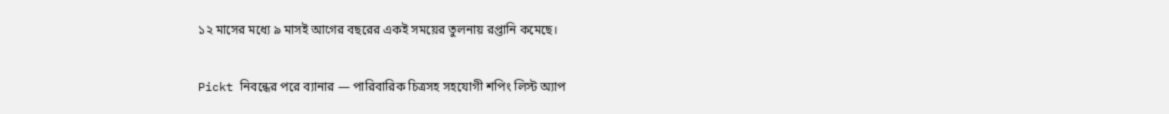১২ মাসের মধ্যে ৯ মাসই আগের বছরের একই সময়ের তুলনায় রপ্তানি কমেছে।

Pickt নিবন্ধের পরে ব্যানার — পারিবারিক চিত্রসহ সহযোগী শপিং লিস্ট অ্যাপ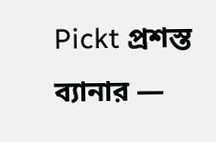Pickt প্রশস্ত ব্যানার —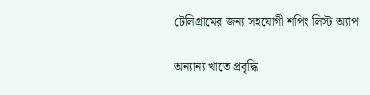টেলিগ্রামের জন্য সহযোগী শপিং লিস্ট অ্যাপ

অন্যান্য খাতে প্রবৃদ্ধি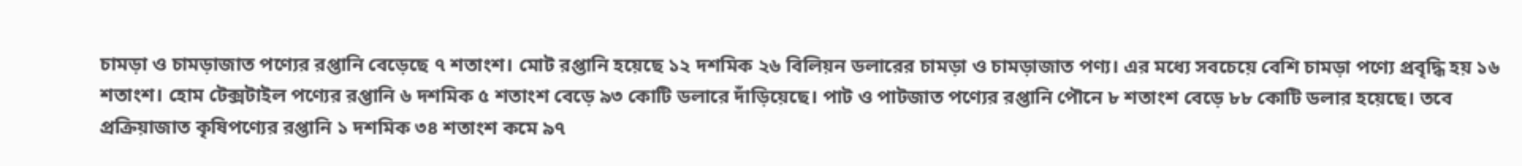চামড়া ও চামড়াজাত পণ্যের রপ্তানি বেড়েছে ৭ শতাংশ। মোট রপ্তানি হয়েছে ১২ দশমিক ২৬ বিলিয়ন ডলারের চামড়া ও চামড়াজাত পণ্য। এর মধ্যে সবচেয়ে বেশি চামড়া পণ্যে প্রবৃদ্ধি হয় ১৬ শতাংশ। হোম টেক্সটাইল পণ্যের রপ্তানি ৬ দশমিক ৫ শতাংশ বেড়ে ৯৩ কোটি ডলারে দাঁড়িয়েছে। পাট ও পাটজাত পণ্যের রপ্তানি পৌনে ৮ শতাংশ বেড়ে ৮৮ কোটি ডলার হয়েছে। তবে প্রক্রিয়াজাত কৃষিপণ্যের রপ্তানি ১ দশমিক ৩৪ শতাংশ কমে ৯৭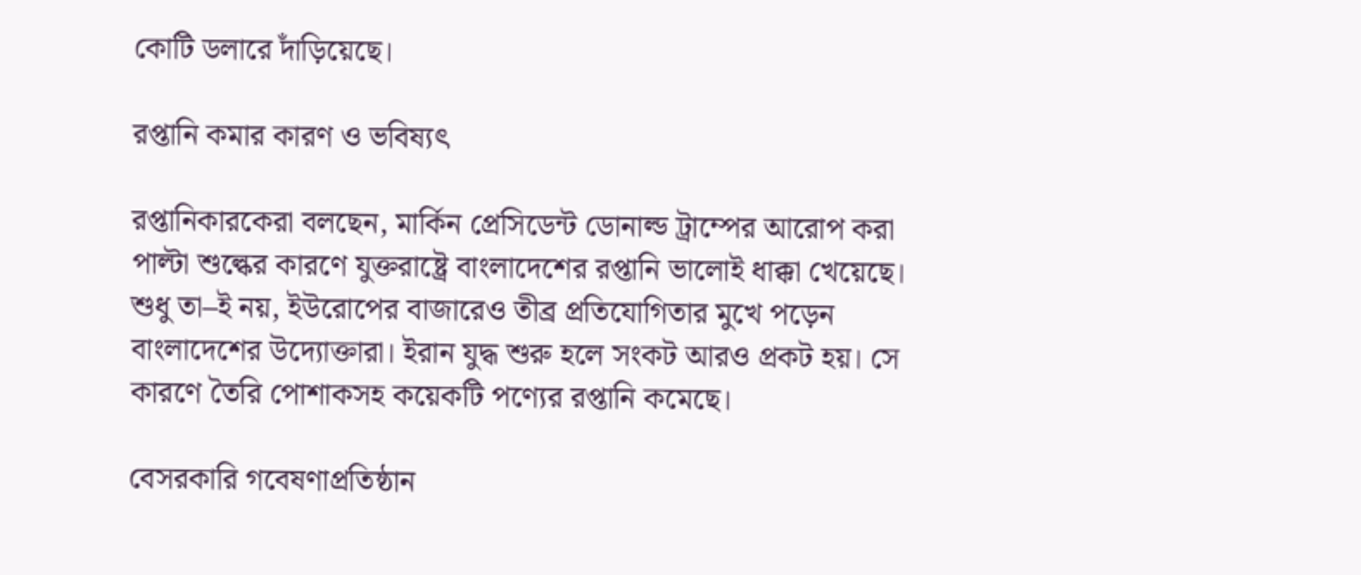কোটি ডলারে দাঁড়িয়েছে।

রপ্তানি কমার কারণ ও ভবিষ্যৎ

রপ্তানিকারকেরা বলছেন, মার্কিন প্রেসিডেন্ট ডোনাল্ড ট্রাম্পের আরোপ করা পাল্টা শুল্কের কারণে যুক্তরাষ্ট্রে বাংলাদেশের রপ্তানি ভালোই ধাক্কা খেয়েছে। শুধু তা–ই নয়, ইউরোপের বাজারেও তীব্র প্রতিযোগিতার মুখে পড়েন বাংলাদেশের উদ্যোক্তারা। ইরান যুদ্ধ শুরু হলে সংকট আরও প্রকট হয়। সে কারণে তৈরি পোশাকসহ কয়েকটি পণ্যের রপ্তানি কমেছে।

বেসরকারি গবেষণাপ্রতিষ্ঠান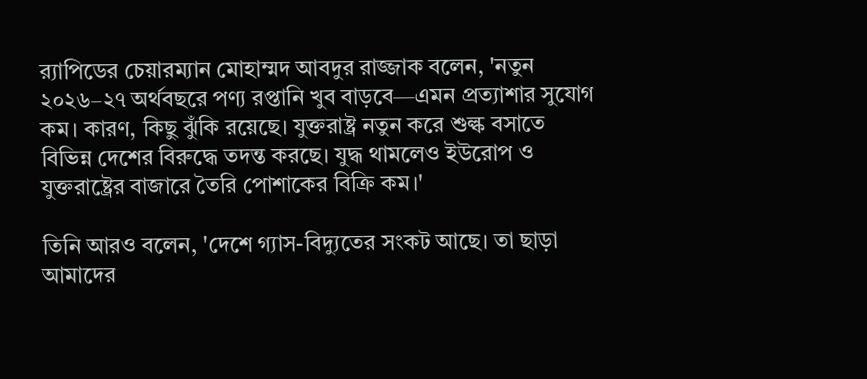র‍্যাপিডের চেয়ারম্যান মোহাম্মদ আবদুর রাজ্জাক বলেন, 'নতুন ২০২৬–২৭ অর্থবছরে পণ্য রপ্তানি খুব বাড়বে—এমন প্রত্যাশার সুযোগ কম। কারণ, কিছু ঝুঁকি রয়েছে। যুক্তরাষ্ট্র নতুন করে শুল্ক বসাতে বিভিন্ন দেশের বিরুদ্ধে তদন্ত করছে। যুদ্ধ থামলেও ইউরোপ ও যুক্তরাষ্ট্রের বাজারে তৈরি পোশাকের বিক্রি কম।'

তিনি আরও বলেন, 'দেশে গ্যাস-বিদ্যুতের সংকট আছে। তা ছাড়া আমাদের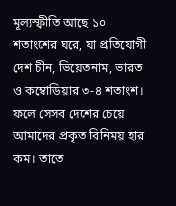মূল্যস্ফীতি আছে ১০ শতাংশের ঘরে, যা প্রতিযোগী দেশ চীন, ভিয়েতনাম, ভারত ও কম্বোডিয়ার ৩-৪ শতাংশ। ফলে সেসব দেশের চেয়ে আমাদের প্রকৃত বিনিময় হার কম। তাতে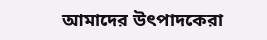আমাদের উৎপাদকেরা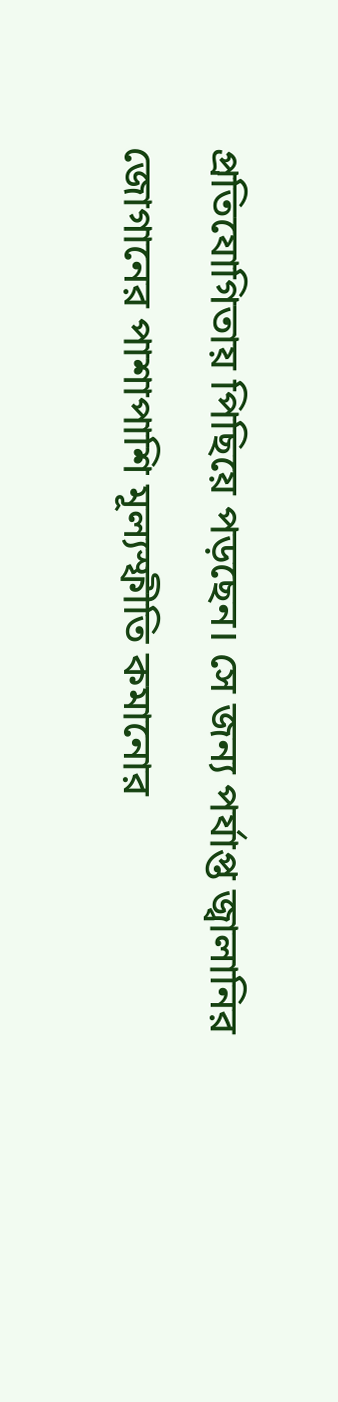প্রতিযোগিতায় পিছিয়ে পড়ছেন। সে জন্য পর্যাপ্ত জ্বালানির জোগানের পাশাপাশি মূল্যস্ফীতি কমানোর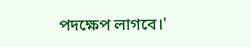পদক্ষেপ লাগবে।'